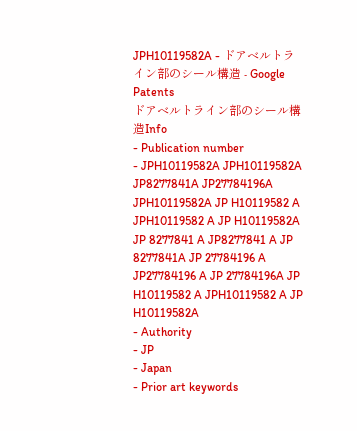JPH10119582A - ドアベルトライン部のシール構造 - Google Patents
ドアベルトライン部のシール構造Info
- Publication number
- JPH10119582A JPH10119582A JP8277841A JP27784196A JPH10119582A JP H10119582 A JPH10119582 A JP H10119582A JP 8277841 A JP8277841 A JP 8277841A JP 27784196 A JP27784196 A JP 27784196A JP H10119582 A JPH10119582 A JP H10119582A
- Authority
- JP
- Japan
- Prior art keywords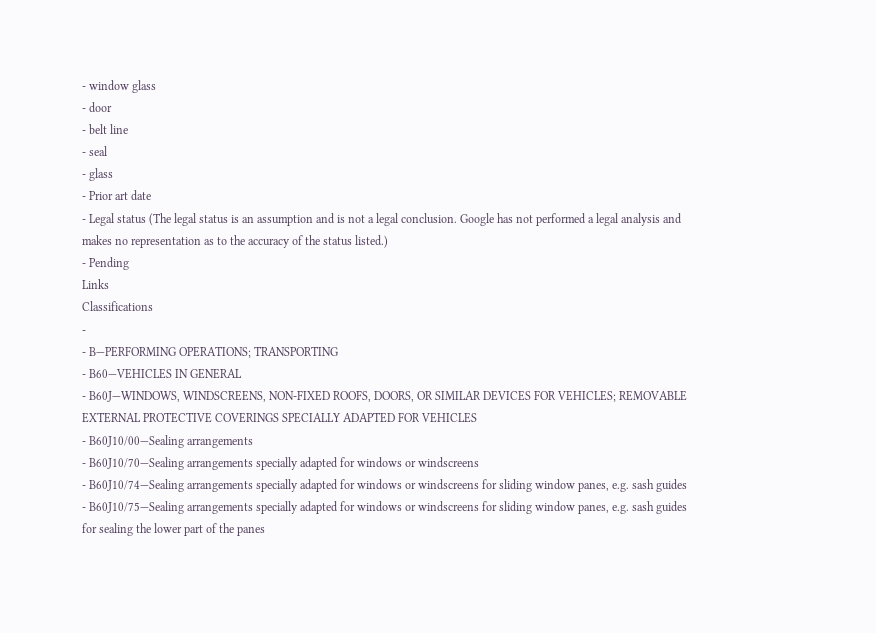- window glass
- door
- belt line
- seal
- glass
- Prior art date
- Legal status (The legal status is an assumption and is not a legal conclusion. Google has not performed a legal analysis and makes no representation as to the accuracy of the status listed.)
- Pending
Links
Classifications
-
- B—PERFORMING OPERATIONS; TRANSPORTING
- B60—VEHICLES IN GENERAL
- B60J—WINDOWS, WINDSCREENS, NON-FIXED ROOFS, DOORS, OR SIMILAR DEVICES FOR VEHICLES; REMOVABLE EXTERNAL PROTECTIVE COVERINGS SPECIALLY ADAPTED FOR VEHICLES
- B60J10/00—Sealing arrangements
- B60J10/70—Sealing arrangements specially adapted for windows or windscreens
- B60J10/74—Sealing arrangements specially adapted for windows or windscreens for sliding window panes, e.g. sash guides
- B60J10/75—Sealing arrangements specially adapted for windows or windscreens for sliding window panes, e.g. sash guides for sealing the lower part of the panes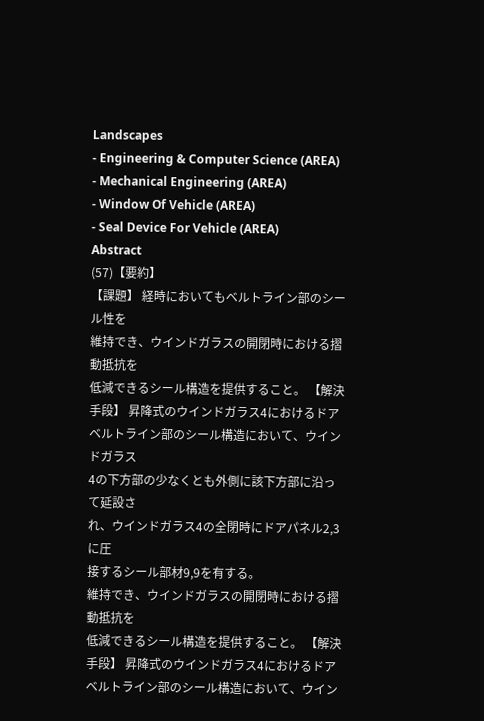Landscapes
- Engineering & Computer Science (AREA)
- Mechanical Engineering (AREA)
- Window Of Vehicle (AREA)
- Seal Device For Vehicle (AREA)
Abstract
(57)【要約】
【課題】 経時においてもベルトライン部のシール性を
維持でき、ウインドガラスの開閉時における摺動抵抗を
低減できるシール構造を提供すること。 【解決手段】 昇降式のウインドガラス4におけるドア
ベルトライン部のシール構造において、ウインドガラス
4の下方部の少なくとも外側に該下方部に沿って延設さ
れ、ウインドガラス4の全閉時にドアパネル2,3に圧
接するシール部材9,9を有する。
維持でき、ウインドガラスの開閉時における摺動抵抗を
低減できるシール構造を提供すること。 【解決手段】 昇降式のウインドガラス4におけるドア
ベルトライン部のシール構造において、ウイン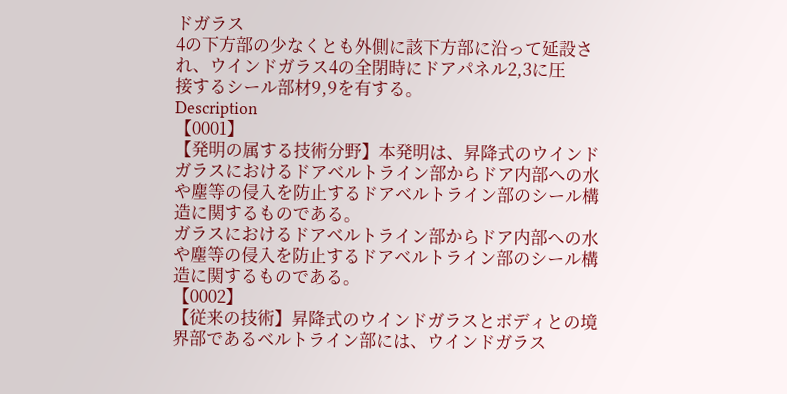ドガラス
4の下方部の少なくとも外側に該下方部に沿って延設さ
れ、ウインドガラス4の全閉時にドアパネル2,3に圧
接するシール部材9,9を有する。
Description
【0001】
【発明の属する技術分野】本発明は、昇降式のウインド
ガラスにおけるドアベルトライン部からドア内部への水
や塵等の侵入を防止するドアベルトライン部のシール構
造に関するものである。
ガラスにおけるドアベルトライン部からドア内部への水
や塵等の侵入を防止するドアベルトライン部のシール構
造に関するものである。
【0002】
【従来の技術】昇降式のウインドガラスとボディとの境
界部であるベルトライン部には、ウインドガラス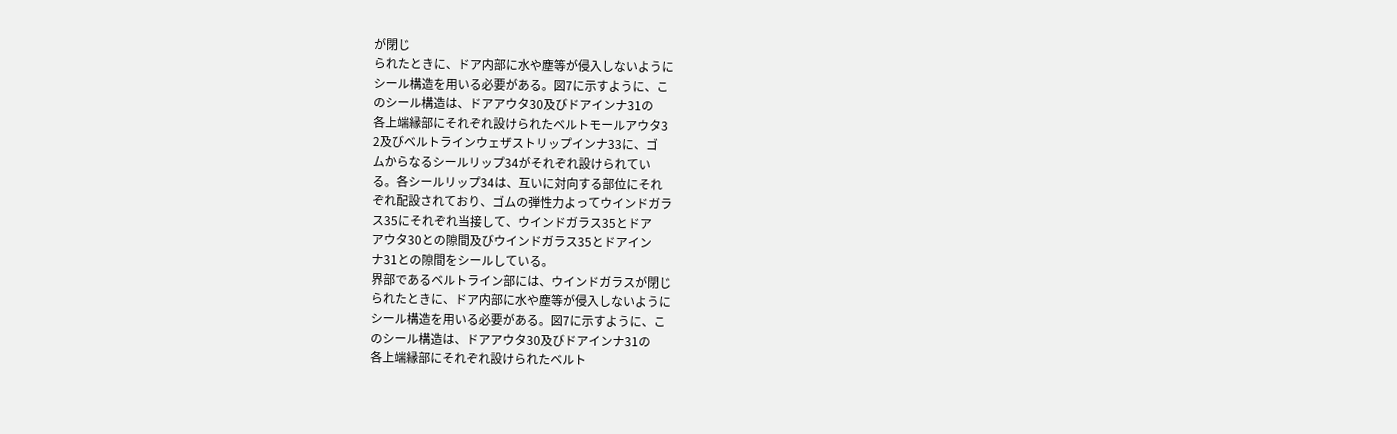が閉じ
られたときに、ドア内部に水や塵等が侵入しないように
シール構造を用いる必要がある。図7に示すように、こ
のシール構造は、ドアアウタ30及びドアインナ31の
各上端縁部にそれぞれ設けられたベルトモールアウタ3
2及びベルトラインウェザストリップインナ33に、ゴ
ムからなるシールリップ34がそれぞれ設けられてい
る。各シールリップ34は、互いに対向する部位にそれ
ぞれ配設されており、ゴムの弾性力よってウインドガラ
ス35にそれぞれ当接して、ウインドガラス35とドア
アウタ30との隙間及びウインドガラス35とドアイン
ナ31との隙間をシールしている。
界部であるベルトライン部には、ウインドガラスが閉じ
られたときに、ドア内部に水や塵等が侵入しないように
シール構造を用いる必要がある。図7に示すように、こ
のシール構造は、ドアアウタ30及びドアインナ31の
各上端縁部にそれぞれ設けられたベルト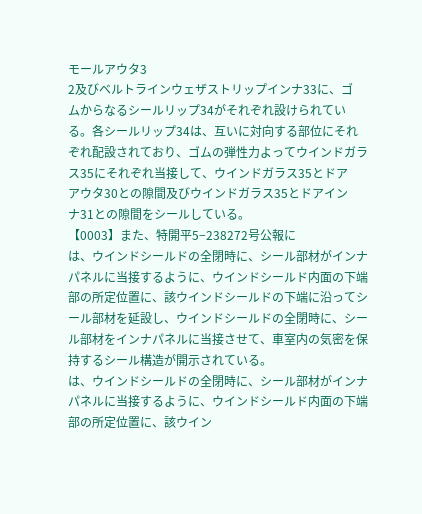モールアウタ3
2及びベルトラインウェザストリップインナ33に、ゴ
ムからなるシールリップ34がそれぞれ設けられてい
る。各シールリップ34は、互いに対向する部位にそれ
ぞれ配設されており、ゴムの弾性力よってウインドガラ
ス35にそれぞれ当接して、ウインドガラス35とドア
アウタ30との隙間及びウインドガラス35とドアイン
ナ31との隙間をシールしている。
【0003】また、特開平5−238272号公報に
は、ウインドシールドの全閉時に、シール部材がインナ
パネルに当接するように、ウインドシールド内面の下端
部の所定位置に、該ウインドシールドの下端に沿ってシ
ール部材を延設し、ウインドシールドの全閉時に、シー
ル部材をインナパネルに当接させて、車室内の気密を保
持するシール構造が開示されている。
は、ウインドシールドの全閉時に、シール部材がインナ
パネルに当接するように、ウインドシールド内面の下端
部の所定位置に、該ウイン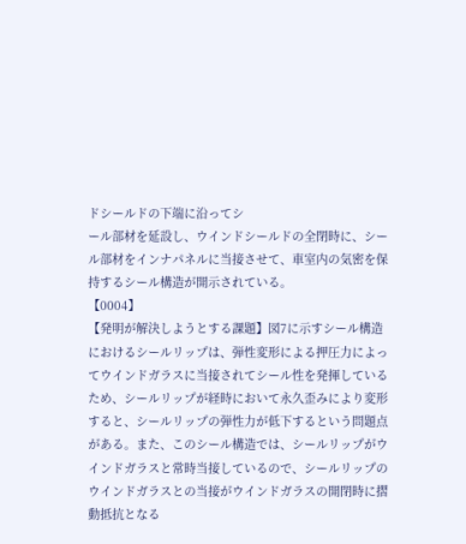ドシールドの下端に沿ってシ
ール部材を延設し、ウインドシールドの全閉時に、シー
ル部材をインナパネルに当接させて、車室内の気密を保
持するシール構造が開示されている。
【0004】
【発明が解決しようとする課題】図7に示すシール構造
におけるシールリップは、弾性変形による押圧力によっ
てウインドガラスに当接されてシール性を発揮している
ため、シールリップが経時において永久歪みにより変形
すると、シールリップの弾性力が低下するという問題点
がある。また、このシール構造では、シールリップがウ
インドガラスと常時当接しているので、シールリップの
ウインドガラスとの当接がウインドガラスの開閉時に摺
動抵抗となる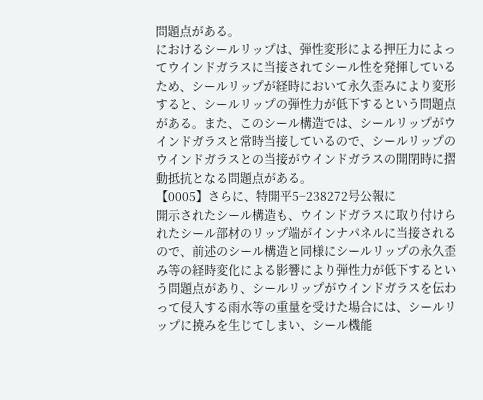問題点がある。
におけるシールリップは、弾性変形による押圧力によっ
てウインドガラスに当接されてシール性を発揮している
ため、シールリップが経時において永久歪みにより変形
すると、シールリップの弾性力が低下するという問題点
がある。また、このシール構造では、シールリップがウ
インドガラスと常時当接しているので、シールリップの
ウインドガラスとの当接がウインドガラスの開閉時に摺
動抵抗となる問題点がある。
【0005】さらに、特開平5−238272号公報に
開示されたシール構造も、ウインドガラスに取り付けら
れたシール部材のリップ端がインナパネルに当接される
ので、前述のシール構造と同様にシールリップの永久歪
み等の経時変化による影響により弾性力が低下するとい
う問題点があり、シールリップがウインドガラスを伝わ
って侵入する雨水等の重量を受けた場合には、シールリ
ップに撓みを生じてしまい、シール機能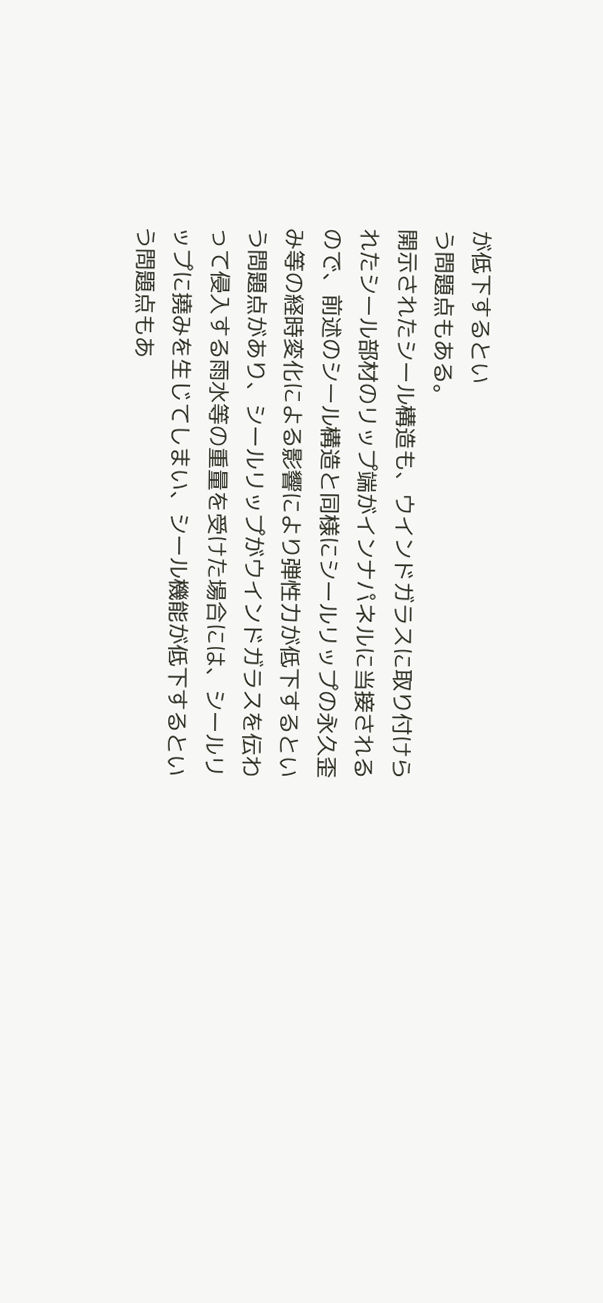が低下するとい
う問題点もある。
開示されたシール構造も、ウインドガラスに取り付けら
れたシール部材のリップ端がインナパネルに当接される
ので、前述のシール構造と同様にシールリップの永久歪
み等の経時変化による影響により弾性力が低下するとい
う問題点があり、シールリップがウインドガラスを伝わ
って侵入する雨水等の重量を受けた場合には、シールリ
ップに撓みを生じてしまい、シール機能が低下するとい
う問題点もあ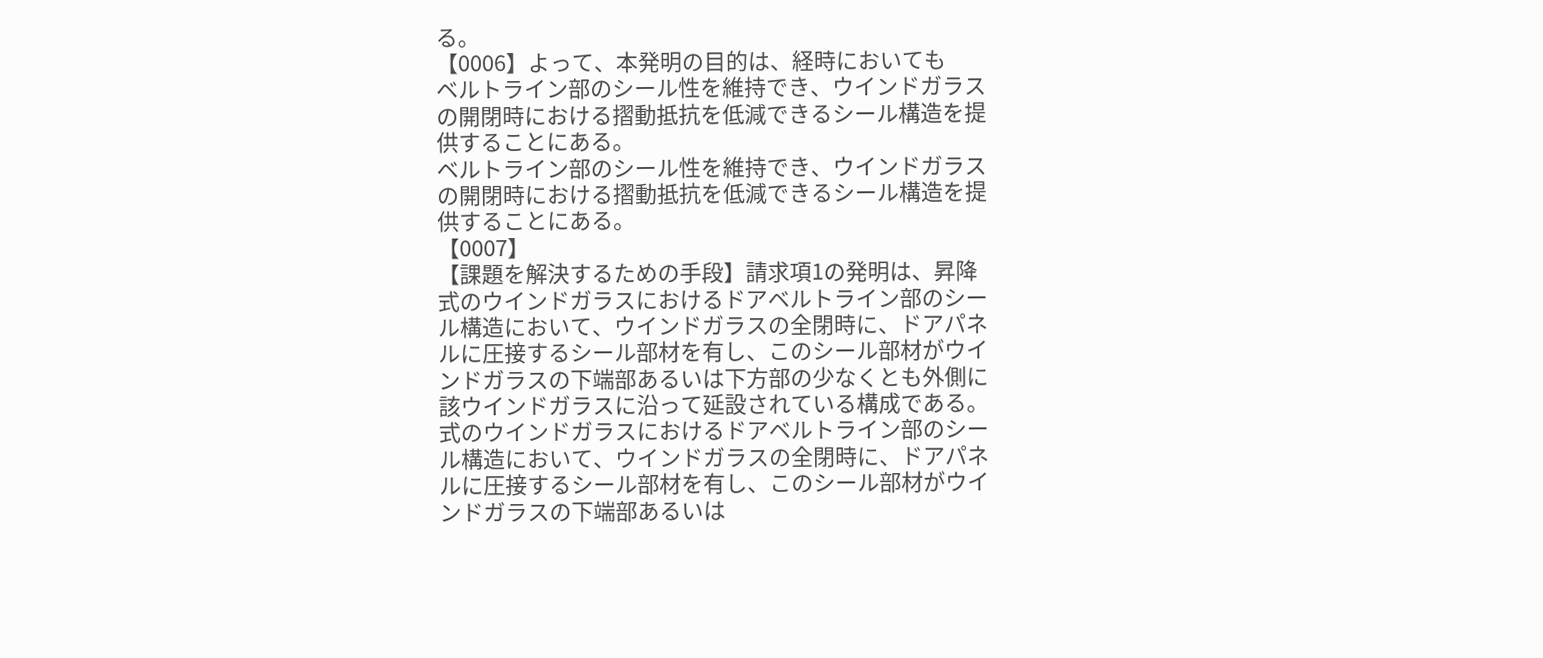る。
【0006】よって、本発明の目的は、経時においても
ベルトライン部のシール性を維持でき、ウインドガラス
の開閉時における摺動抵抗を低減できるシール構造を提
供することにある。
ベルトライン部のシール性を維持でき、ウインドガラス
の開閉時における摺動抵抗を低減できるシール構造を提
供することにある。
【0007】
【課題を解決するための手段】請求項1の発明は、昇降
式のウインドガラスにおけるドアベルトライン部のシー
ル構造において、ウインドガラスの全閉時に、ドアパネ
ルに圧接するシール部材を有し、このシール部材がウイ
ンドガラスの下端部あるいは下方部の少なくとも外側に
該ウインドガラスに沿って延設されている構成である。
式のウインドガラスにおけるドアベルトライン部のシー
ル構造において、ウインドガラスの全閉時に、ドアパネ
ルに圧接するシール部材を有し、このシール部材がウイ
ンドガラスの下端部あるいは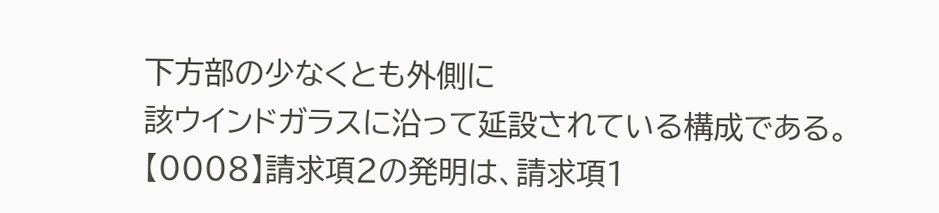下方部の少なくとも外側に
該ウインドガラスに沿って延設されている構成である。
【0008】請求項2の発明は、請求項1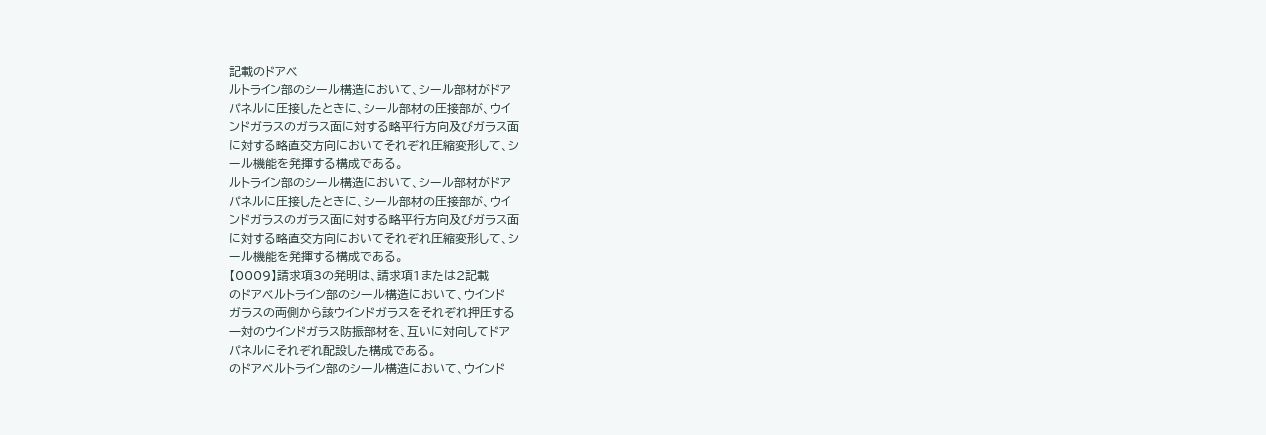記載のドアベ
ルトライン部のシール構造において、シール部材がドア
パネルに圧接したときに、シール部材の圧接部が、ウイ
ンドガラスのガラス面に対する略平行方向及びガラス面
に対する略直交方向においてそれぞれ圧縮変形して、シ
ール機能を発揮する構成である。
ルトライン部のシール構造において、シール部材がドア
パネルに圧接したときに、シール部材の圧接部が、ウイ
ンドガラスのガラス面に対する略平行方向及びガラス面
に対する略直交方向においてそれぞれ圧縮変形して、シ
ール機能を発揮する構成である。
【0009】請求項3の発明は、請求項1または2記載
のドアベルトライン部のシール構造において、ウインド
ガラスの両側から該ウインドガラスをそれぞれ押圧する
一対のウインドガラス防振部材を、互いに対向してドア
パネルにそれぞれ配設した構成である。
のドアベルトライン部のシール構造において、ウインド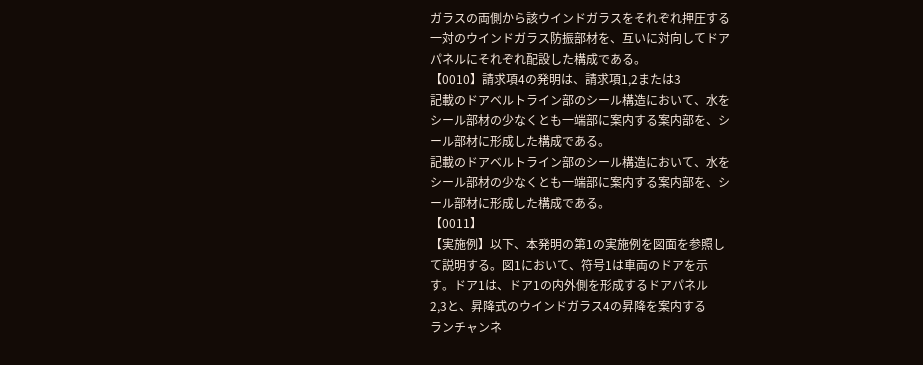ガラスの両側から該ウインドガラスをそれぞれ押圧する
一対のウインドガラス防振部材を、互いに対向してドア
パネルにそれぞれ配設した構成である。
【0010】請求項4の発明は、請求項1,2または3
記載のドアベルトライン部のシール構造において、水を
シール部材の少なくとも一端部に案内する案内部を、シ
ール部材に形成した構成である。
記載のドアベルトライン部のシール構造において、水を
シール部材の少なくとも一端部に案内する案内部を、シ
ール部材に形成した構成である。
【0011】
【実施例】以下、本発明の第1の実施例を図面を参照し
て説明する。図1において、符号1は車両のドアを示
す。ドア1は、ドア1の内外側を形成するドアパネル
2,3と、昇降式のウインドガラス4の昇降を案内する
ランチャンネ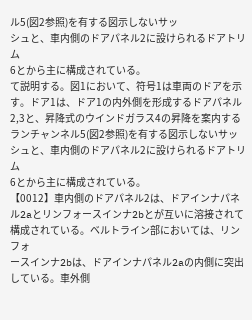ル5(図2参照)を有する図示しないサッ
シュと、車内側のドアパネル2に設けられるドアトリム
6とから主に構成されている。
て説明する。図1において、符号1は車両のドアを示
す。ドア1は、ドア1の内外側を形成するドアパネル
2,3と、昇降式のウインドガラス4の昇降を案内する
ランチャンネル5(図2参照)を有する図示しないサッ
シュと、車内側のドアパネル2に設けられるドアトリム
6とから主に構成されている。
【0012】車内側のドアパネル2は、ドアインナパネ
ル2aとリンフォースインナ2bとが互いに溶接されて
構成されている。ベルトライン部においては、リンフォ
ースインナ2bは、ドアインナパネル2aの内側に突出
している。車外側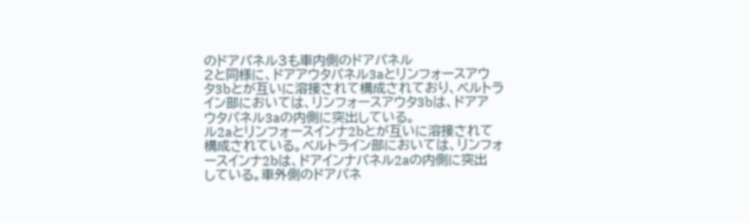のドアパネル3も車内側のドアパネル
2と同様に、ドアアウタパネル3aとリンフォースアウ
タ3bとが互いに溶接されて構成されており、ベルトラ
イン部においては、リンフォースアウタ3bは、ドアア
ウタパネル3aの内側に突出している。
ル2aとリンフォースインナ2bとが互いに溶接されて
構成されている。ベルトライン部においては、リンフォ
ースインナ2bは、ドアインナパネル2aの内側に突出
している。車外側のドアパネ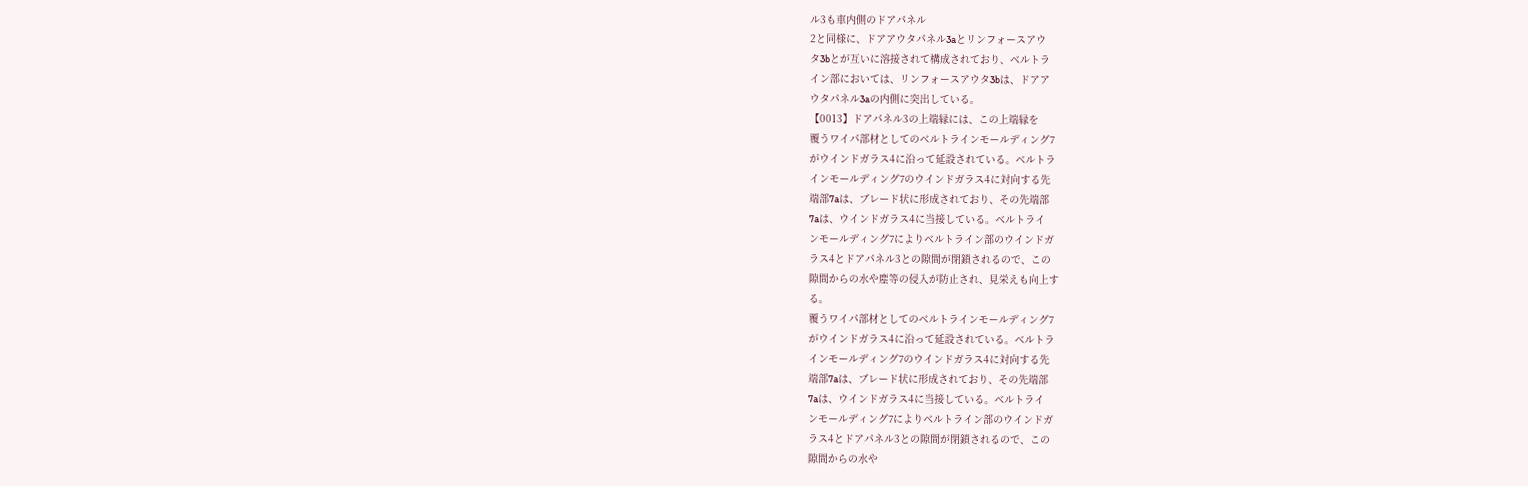ル3も車内側のドアパネル
2と同様に、ドアアウタパネル3aとリンフォースアウ
タ3bとが互いに溶接されて構成されており、ベルトラ
イン部においては、リンフォースアウタ3bは、ドアア
ウタパネル3aの内側に突出している。
【0013】ドアパネル3の上端縁には、この上端縁を
覆うワイパ部材としてのベルトラインモールディング7
がウインドガラス4に沿って延設されている。ベルトラ
インモールディング7のウインドガラス4に対向する先
端部7aは、ブレード状に形成されており、その先端部
7aは、ウインドガラス4に当接している。ベルトライ
ンモールディング7によりベルトライン部のウインドガ
ラス4とドアパネル3との隙間が閉鎖されるので、この
隙間からの水や塵等の侵入が防止され、見栄えも向上す
る。
覆うワイパ部材としてのベルトラインモールディング7
がウインドガラス4に沿って延設されている。ベルトラ
インモールディング7のウインドガラス4に対向する先
端部7aは、ブレード状に形成されており、その先端部
7aは、ウインドガラス4に当接している。ベルトライ
ンモールディング7によりベルトライン部のウインドガ
ラス4とドアパネル3との隙間が閉鎖されるので、この
隙間からの水や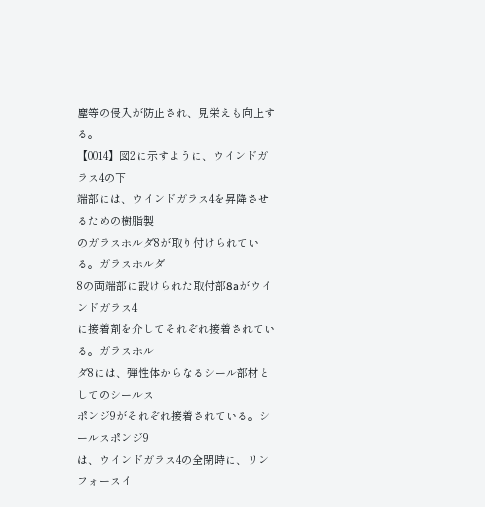塵等の侵入が防止され、見栄えも向上す
る。
【0014】図2に示すように、ウインドガラス4の下
端部には、ウインドガラス4を昇降させるための樹脂製
のガラスホルダ8が取り付けられている。ガラスホルダ
8の両端部に設けられた取付部8aがウインドガラス4
に接着剤を介してそれぞれ接着されている。ガラスホル
ダ8には、弾性体からなるシール部材としてのシールス
ポンジ9がそれぞれ接着されている。シールスポンジ9
は、ウインドガラス4の全閉時に、リンフォースイ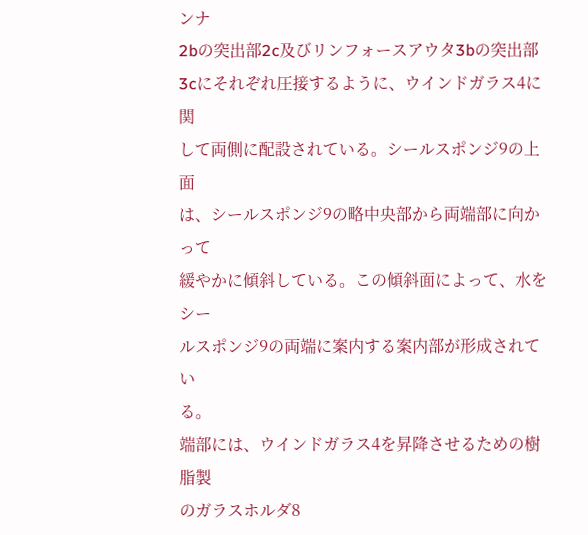ンナ
2bの突出部2c及びリンフォースアウタ3bの突出部
3cにそれぞれ圧接するように、ウインドガラス4に関
して両側に配設されている。シールスポンジ9の上面
は、シールスポンジ9の略中央部から両端部に向かって
緩やかに傾斜している。この傾斜面によって、水をシー
ルスポンジ9の両端に案内する案内部が形成されてい
る。
端部には、ウインドガラス4を昇降させるための樹脂製
のガラスホルダ8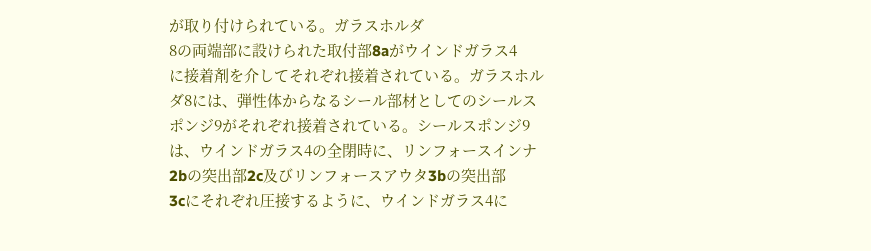が取り付けられている。ガラスホルダ
8の両端部に設けられた取付部8aがウインドガラス4
に接着剤を介してそれぞれ接着されている。ガラスホル
ダ8には、弾性体からなるシール部材としてのシールス
ポンジ9がそれぞれ接着されている。シールスポンジ9
は、ウインドガラス4の全閉時に、リンフォースインナ
2bの突出部2c及びリンフォースアウタ3bの突出部
3cにそれぞれ圧接するように、ウインドガラス4に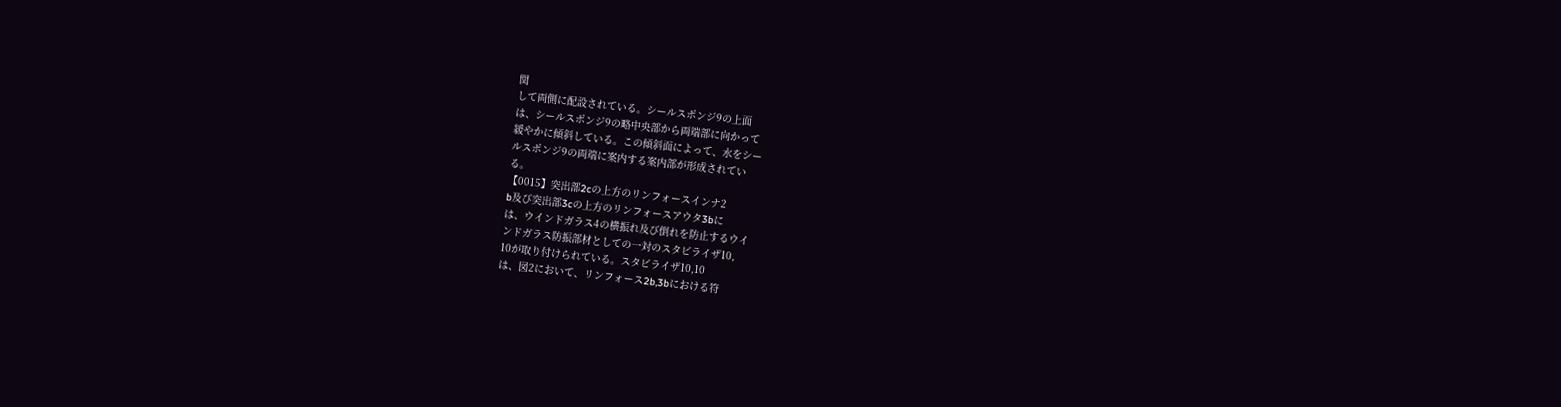関
して両側に配設されている。シールスポンジ9の上面
は、シールスポンジ9の略中央部から両端部に向かって
緩やかに傾斜している。この傾斜面によって、水をシー
ルスポンジ9の両端に案内する案内部が形成されてい
る。
【0015】突出部2cの上方のリンフォースインナ2
b及び突出部3cの上方のリンフォースアウタ3bに
は、ウインドガラス4の横振れ及び倒れを防止するウイ
ンドガラス防振部材としての一対のスタビライザ10,
10が取り付けられている。スタビライザ10,10
は、図2において、リンフォース2b,3bにおける符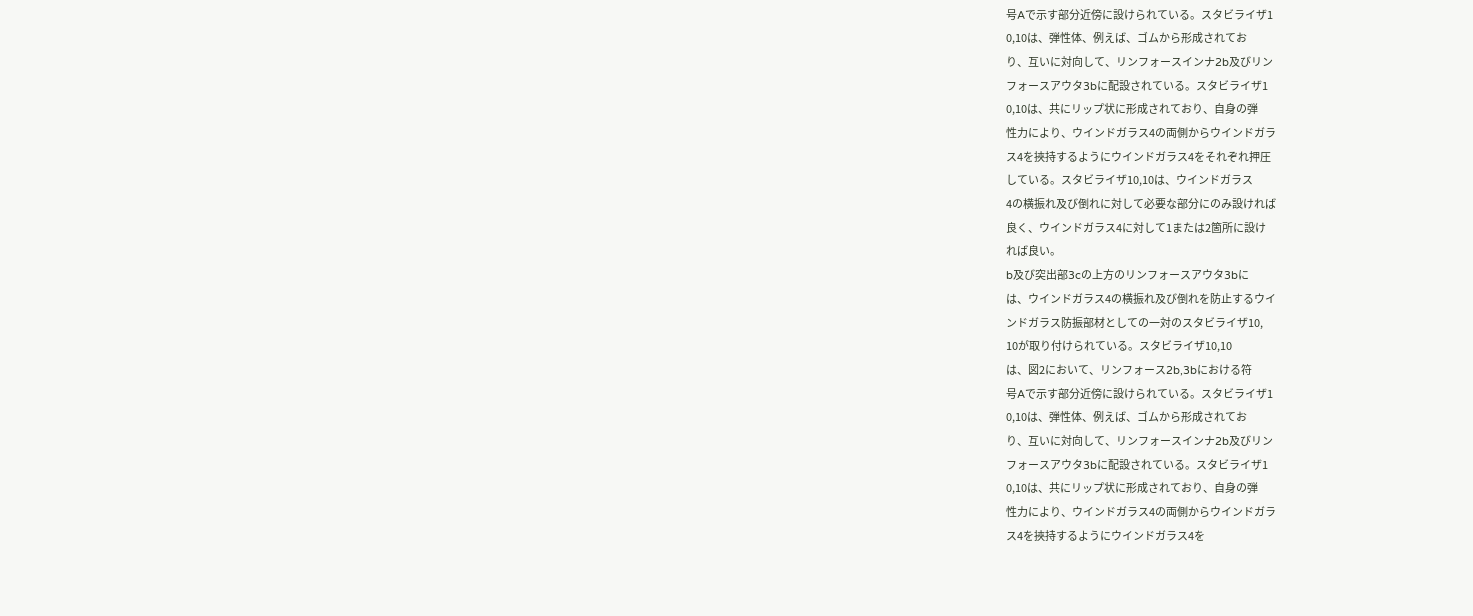号Aで示す部分近傍に設けられている。スタビライザ1
0,10は、弾性体、例えば、ゴムから形成されてお
り、互いに対向して、リンフォースインナ2b及びリン
フォースアウタ3bに配設されている。スタビライザ1
0,10は、共にリップ状に形成されており、自身の弾
性力により、ウインドガラス4の両側からウインドガラ
ス4を挾持するようにウインドガラス4をそれぞれ押圧
している。スタビライザ10,10は、ウインドガラス
4の横振れ及び倒れに対して必要な部分にのみ設ければ
良く、ウインドガラス4に対して1または2箇所に設け
れば良い。
b及び突出部3cの上方のリンフォースアウタ3bに
は、ウインドガラス4の横振れ及び倒れを防止するウイ
ンドガラス防振部材としての一対のスタビライザ10,
10が取り付けられている。スタビライザ10,10
は、図2において、リンフォース2b,3bにおける符
号Aで示す部分近傍に設けられている。スタビライザ1
0,10は、弾性体、例えば、ゴムから形成されてお
り、互いに対向して、リンフォースインナ2b及びリン
フォースアウタ3bに配設されている。スタビライザ1
0,10は、共にリップ状に形成されており、自身の弾
性力により、ウインドガラス4の両側からウインドガラ
ス4を挾持するようにウインドガラス4を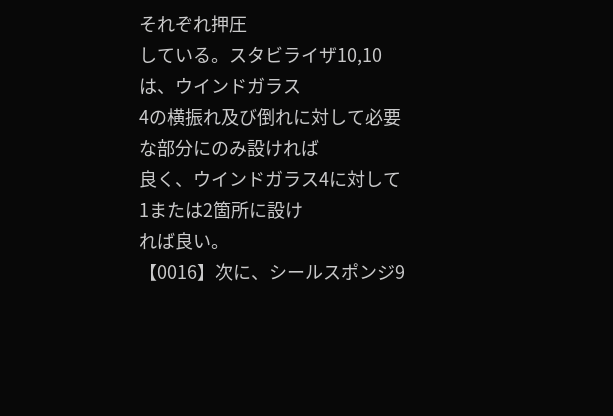それぞれ押圧
している。スタビライザ10,10は、ウインドガラス
4の横振れ及び倒れに対して必要な部分にのみ設ければ
良く、ウインドガラス4に対して1または2箇所に設け
れば良い。
【0016】次に、シールスポンジ9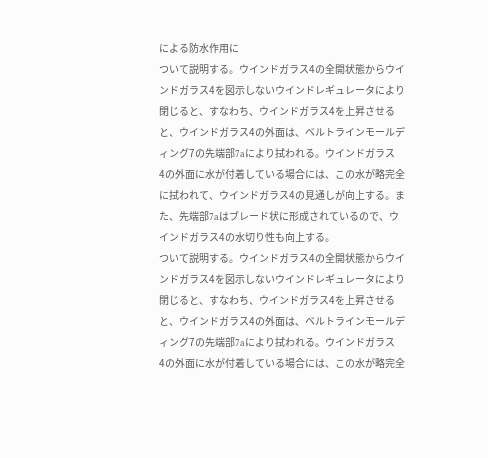による防水作用に
ついて説明する。ウインドガラス4の全開状態からウイ
ンドガラス4を図示しないウインドレギュレータにより
閉じると、すなわち、ウインドガラス4を上昇させる
と、ウインドガラス4の外面は、ベルトラインモールデ
ィング7の先端部7aにより拭われる。ウインドガラス
4の外面に水が付着している場合には、この水が略完全
に拭われて、ウインドガラス4の見通しが向上する。ま
た、先端部7aはブレード状に形成されているので、ウ
インドガラス4の水切り性も向上する。
ついて説明する。ウインドガラス4の全開状態からウイ
ンドガラス4を図示しないウインドレギュレータにより
閉じると、すなわち、ウインドガラス4を上昇させる
と、ウインドガラス4の外面は、ベルトラインモールデ
ィング7の先端部7aにより拭われる。ウインドガラス
4の外面に水が付着している場合には、この水が略完全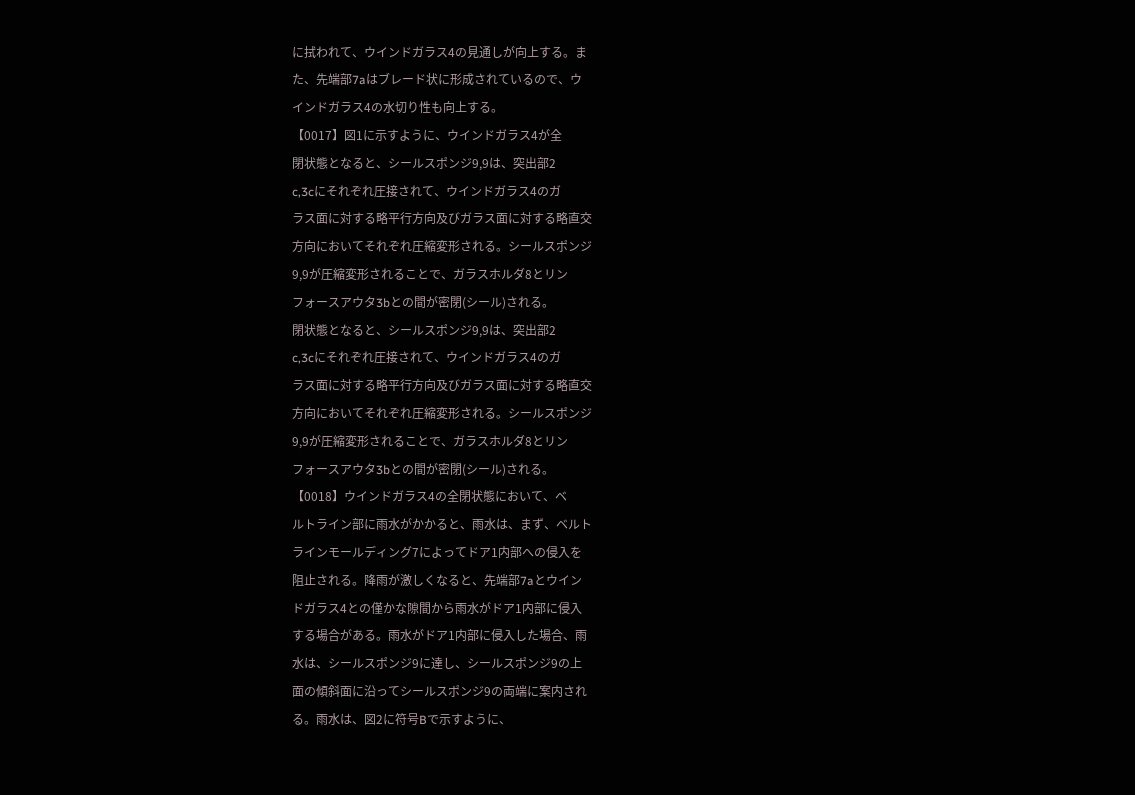に拭われて、ウインドガラス4の見通しが向上する。ま
た、先端部7aはブレード状に形成されているので、ウ
インドガラス4の水切り性も向上する。
【0017】図1に示すように、ウインドガラス4が全
閉状態となると、シールスポンジ9,9は、突出部2
c,3cにそれぞれ圧接されて、ウインドガラス4のガ
ラス面に対する略平行方向及びガラス面に対する略直交
方向においてそれぞれ圧縮変形される。シールスポンジ
9,9が圧縮変形されることで、ガラスホルダ8とリン
フォースアウタ3bとの間が密閉(シール)される。
閉状態となると、シールスポンジ9,9は、突出部2
c,3cにそれぞれ圧接されて、ウインドガラス4のガ
ラス面に対する略平行方向及びガラス面に対する略直交
方向においてそれぞれ圧縮変形される。シールスポンジ
9,9が圧縮変形されることで、ガラスホルダ8とリン
フォースアウタ3bとの間が密閉(シール)される。
【0018】ウインドガラス4の全閉状態において、ベ
ルトライン部に雨水がかかると、雨水は、まず、ベルト
ラインモールディング7によってドア1内部への侵入を
阻止される。降雨が激しくなると、先端部7aとウイン
ドガラス4との僅かな隙間から雨水がドア1内部に侵入
する場合がある。雨水がドア1内部に侵入した場合、雨
水は、シールスポンジ9に達し、シールスポンジ9の上
面の傾斜面に沿ってシールスポンジ9の両端に案内され
る。雨水は、図2に符号Bで示すように、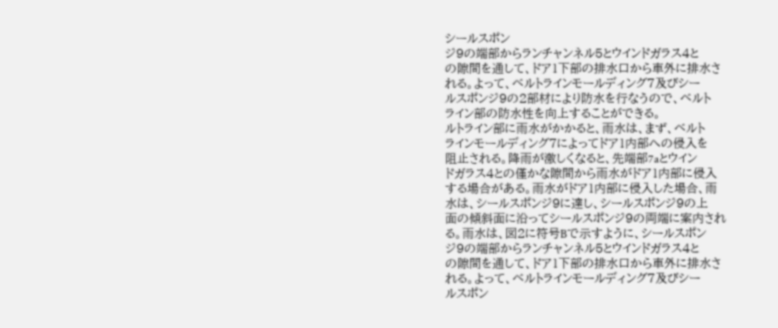シールスポン
ジ9の端部からランチャンネル5とウインドガラス4と
の隙間を通して、ドア1下部の排水口から車外に排水さ
れる。よって、ベルトラインモールディング7及びシー
ルスポンジ9の2部材により防水を行なうので、ベルト
ライン部の防水性を向上することができる。
ルトライン部に雨水がかかると、雨水は、まず、ベルト
ラインモールディング7によってドア1内部への侵入を
阻止される。降雨が激しくなると、先端部7aとウイン
ドガラス4との僅かな隙間から雨水がドア1内部に侵入
する場合がある。雨水がドア1内部に侵入した場合、雨
水は、シールスポンジ9に達し、シールスポンジ9の上
面の傾斜面に沿ってシールスポンジ9の両端に案内され
る。雨水は、図2に符号Bで示すように、シールスポン
ジ9の端部からランチャンネル5とウインドガラス4と
の隙間を通して、ドア1下部の排水口から車外に排水さ
れる。よって、ベルトラインモールディング7及びシー
ルスポン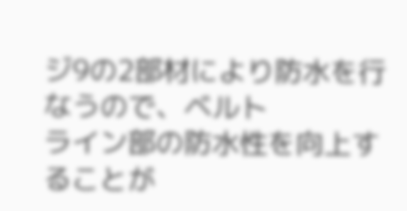ジ9の2部材により防水を行なうので、ベルト
ライン部の防水性を向上することが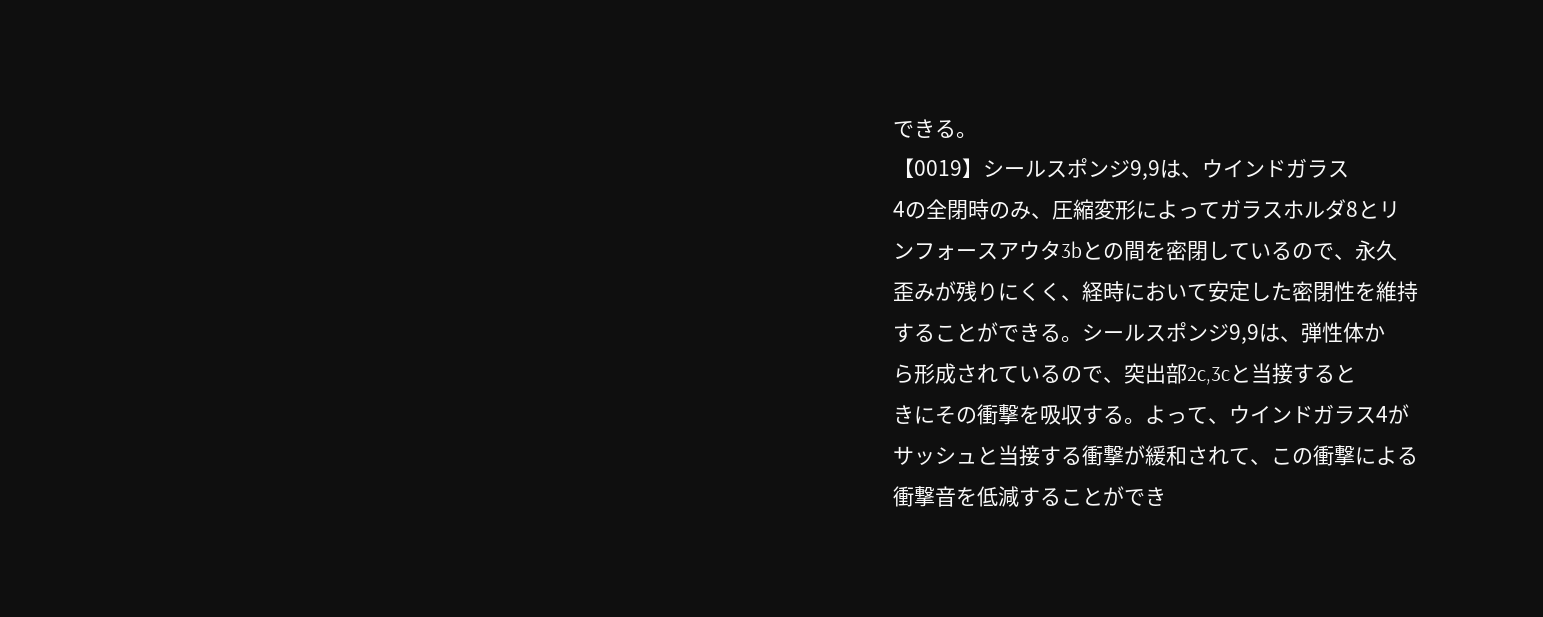できる。
【0019】シールスポンジ9,9は、ウインドガラス
4の全閉時のみ、圧縮変形によってガラスホルダ8とリ
ンフォースアウタ3bとの間を密閉しているので、永久
歪みが残りにくく、経時において安定した密閉性を維持
することができる。シールスポンジ9,9は、弾性体か
ら形成されているので、突出部2c,3cと当接すると
きにその衝撃を吸収する。よって、ウインドガラス4が
サッシュと当接する衝撃が緩和されて、この衝撃による
衝撃音を低減することができ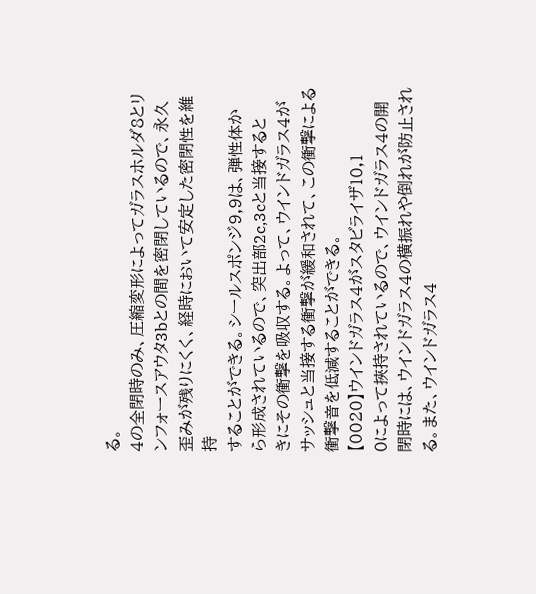る。
4の全閉時のみ、圧縮変形によってガラスホルダ8とリ
ンフォースアウタ3bとの間を密閉しているので、永久
歪みが残りにくく、経時において安定した密閉性を維持
することができる。シールスポンジ9,9は、弾性体か
ら形成されているので、突出部2c,3cと当接すると
きにその衝撃を吸収する。よって、ウインドガラス4が
サッシュと当接する衝撃が緩和されて、この衝撃による
衝撃音を低減することができる。
【0020】ウインドガラス4がスタビライザ10,1
0によって挾持されているので、ウインドガラス4の開
閉時には、ウインドガラス4の横振れや倒れが防止され
る。また、ウインドガラス4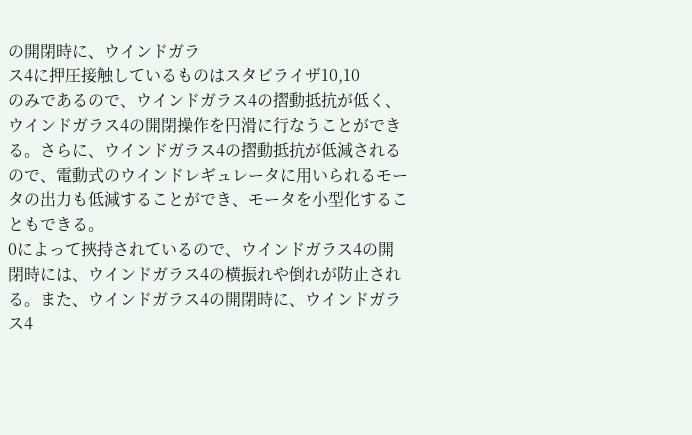の開閉時に、ウインドガラ
ス4に押圧接触しているものはスタビライザ10,10
のみであるので、ウインドガラス4の摺動抵抗が低く、
ウインドガラス4の開閉操作を円滑に行なうことができ
る。さらに、ウインドガラス4の摺動抵抗が低減される
ので、電動式のウインドレギュレータに用いられるモー
タの出力も低減することができ、モータを小型化するこ
ともできる。
0によって挾持されているので、ウインドガラス4の開
閉時には、ウインドガラス4の横振れや倒れが防止され
る。また、ウインドガラス4の開閉時に、ウインドガラ
ス4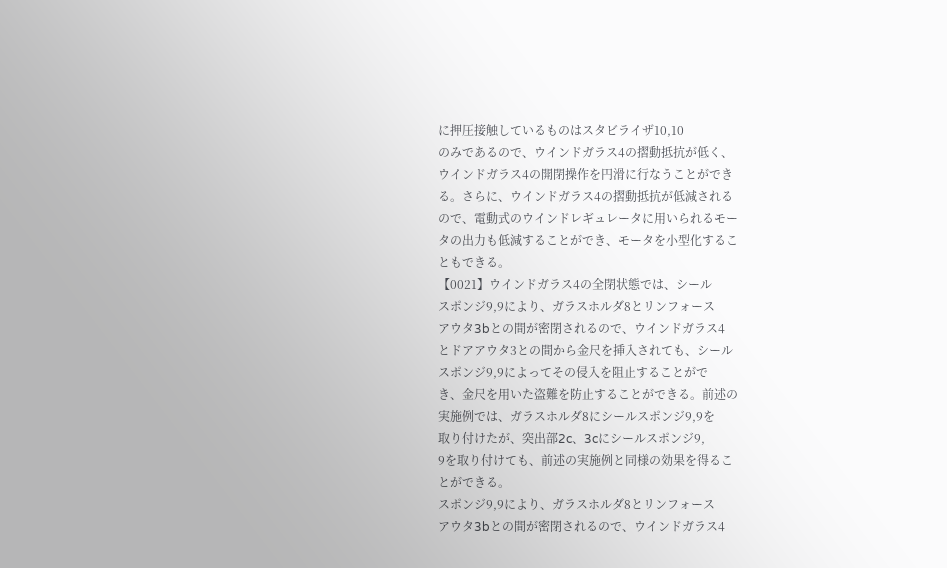に押圧接触しているものはスタビライザ10,10
のみであるので、ウインドガラス4の摺動抵抗が低く、
ウインドガラス4の開閉操作を円滑に行なうことができ
る。さらに、ウインドガラス4の摺動抵抗が低減される
ので、電動式のウインドレギュレータに用いられるモー
タの出力も低減することができ、モータを小型化するこ
ともできる。
【0021】ウインドガラス4の全閉状態では、シール
スポンジ9,9により、ガラスホルダ8とリンフォース
アウタ3bとの間が密閉されるので、ウインドガラス4
とドアアウタ3との間から金尺を挿入されても、シール
スポンジ9,9によってその侵入を阻止することがで
き、金尺を用いた盗難を防止することができる。前述の
実施例では、ガラスホルダ8にシールスポンジ9,9を
取り付けたが、突出部2c、3cにシールスポンジ9,
9を取り付けても、前述の実施例と同様の効果を得るこ
とができる。
スポンジ9,9により、ガラスホルダ8とリンフォース
アウタ3bとの間が密閉されるので、ウインドガラス4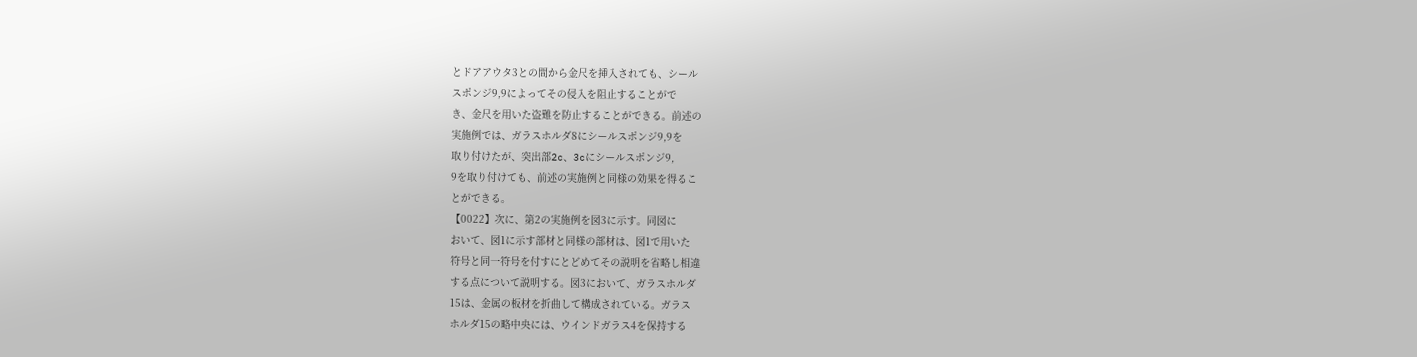とドアアウタ3との間から金尺を挿入されても、シール
スポンジ9,9によってその侵入を阻止することがで
き、金尺を用いた盗難を防止することができる。前述の
実施例では、ガラスホルダ8にシールスポンジ9,9を
取り付けたが、突出部2c、3cにシールスポンジ9,
9を取り付けても、前述の実施例と同様の効果を得るこ
とができる。
【0022】次に、第2の実施例を図3に示す。同図に
おいて、図1に示す部材と同様の部材は、図1で用いた
符号と同一符号を付すにとどめてその説明を省略し相違
する点について説明する。図3において、ガラスホルダ
15は、金属の板材を折曲して構成されている。ガラス
ホルダ15の略中央には、ウインドガラス4を保持する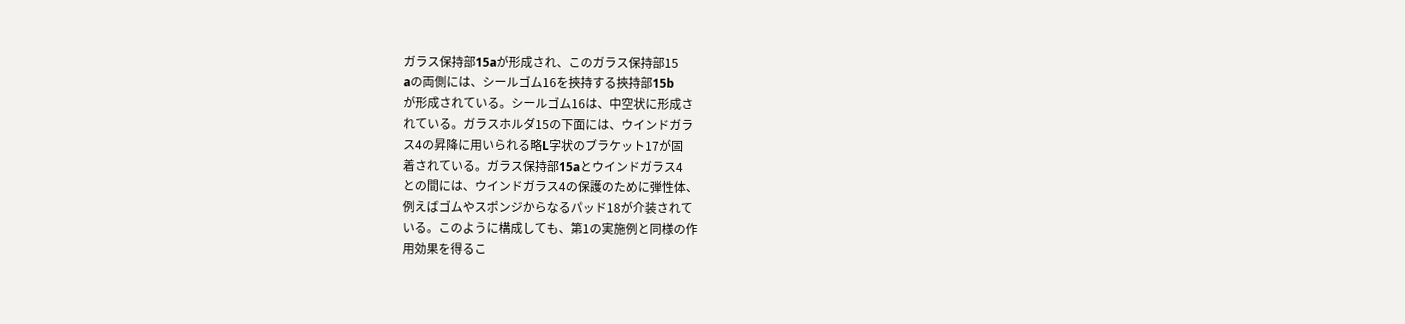ガラス保持部15aが形成され、このガラス保持部15
aの両側には、シールゴム16を挾持する挾持部15b
が形成されている。シールゴム16は、中空状に形成さ
れている。ガラスホルダ15の下面には、ウインドガラ
ス4の昇降に用いられる略L字状のブラケット17が固
着されている。ガラス保持部15aとウインドガラス4
との間には、ウインドガラス4の保護のために弾性体、
例えばゴムやスポンジからなるパッド18が介装されて
いる。このように構成しても、第1の実施例と同様の作
用効果を得るこ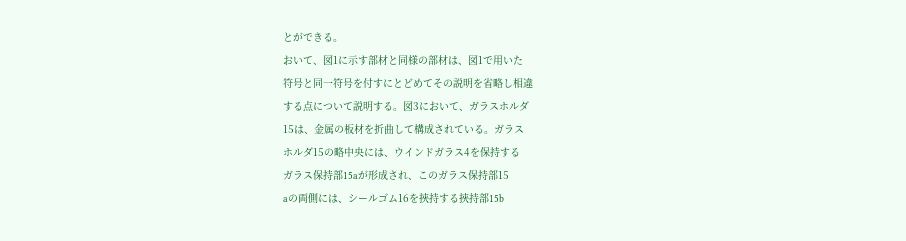とができる。
おいて、図1に示す部材と同様の部材は、図1で用いた
符号と同一符号を付すにとどめてその説明を省略し相違
する点について説明する。図3において、ガラスホルダ
15は、金属の板材を折曲して構成されている。ガラス
ホルダ15の略中央には、ウインドガラス4を保持する
ガラス保持部15aが形成され、このガラス保持部15
aの両側には、シールゴム16を挾持する挾持部15b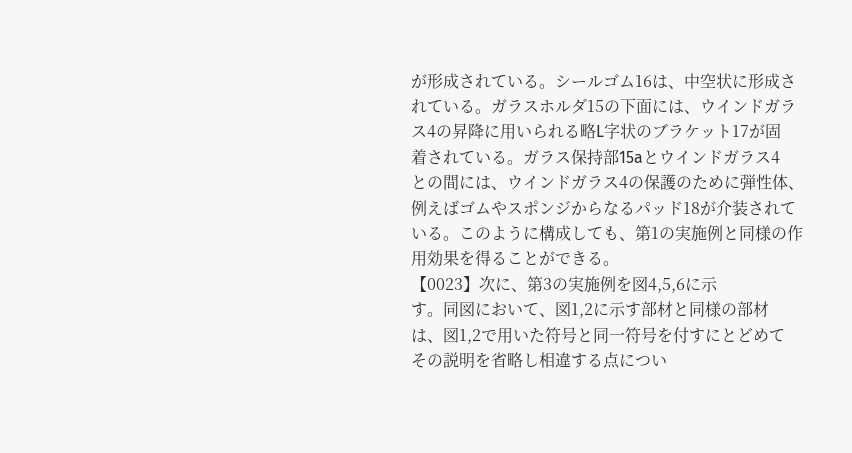が形成されている。シールゴム16は、中空状に形成さ
れている。ガラスホルダ15の下面には、ウインドガラ
ス4の昇降に用いられる略L字状のブラケット17が固
着されている。ガラス保持部15aとウインドガラス4
との間には、ウインドガラス4の保護のために弾性体、
例えばゴムやスポンジからなるパッド18が介装されて
いる。このように構成しても、第1の実施例と同様の作
用効果を得ることができる。
【0023】次に、第3の実施例を図4,5,6に示
す。同図において、図1,2に示す部材と同様の部材
は、図1,2で用いた符号と同一符号を付すにとどめて
その説明を省略し相違する点につい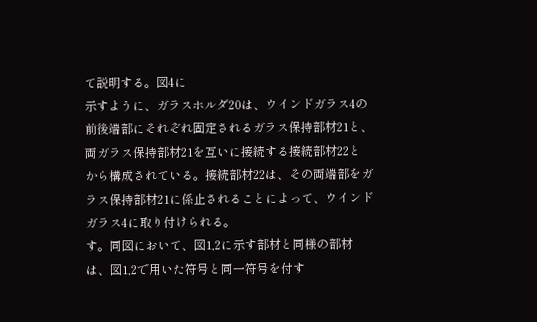て説明する。図4に
示すように、ガラスホルダ20は、ウインドガラス4の
前後端部にそれぞれ固定されるガラス保持部材21と、
両ガラス保持部材21を互いに接続する接続部材22と
から構成されている。接続部材22は、その両端部をガ
ラス保持部材21に係止されることによって、ウインド
ガラス4に取り付けられる。
す。同図において、図1,2に示す部材と同様の部材
は、図1,2で用いた符号と同一符号を付す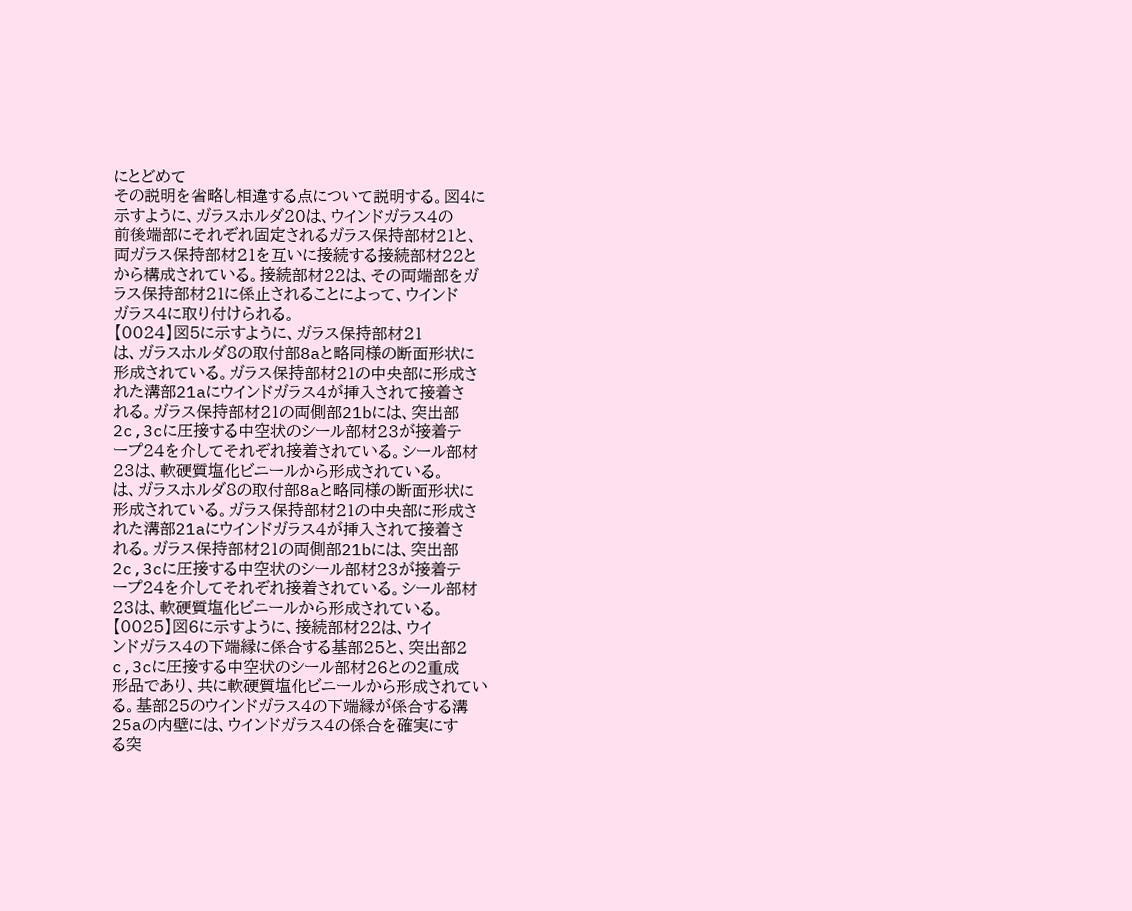にとどめて
その説明を省略し相違する点について説明する。図4に
示すように、ガラスホルダ20は、ウインドガラス4の
前後端部にそれぞれ固定されるガラス保持部材21と、
両ガラス保持部材21を互いに接続する接続部材22と
から構成されている。接続部材22は、その両端部をガ
ラス保持部材21に係止されることによって、ウインド
ガラス4に取り付けられる。
【0024】図5に示すように、ガラス保持部材21
は、ガラスホルダ8の取付部8aと略同様の断面形状に
形成されている。ガラス保持部材21の中央部に形成さ
れた溝部21aにウインドガラス4が挿入されて接着さ
れる。ガラス保持部材21の両側部21bには、突出部
2c,3cに圧接する中空状のシール部材23が接着テ
ープ24を介してそれぞれ接着されている。シール部材
23は、軟硬質塩化ビニールから形成されている。
は、ガラスホルダ8の取付部8aと略同様の断面形状に
形成されている。ガラス保持部材21の中央部に形成さ
れた溝部21aにウインドガラス4が挿入されて接着さ
れる。ガラス保持部材21の両側部21bには、突出部
2c,3cに圧接する中空状のシール部材23が接着テ
ープ24を介してそれぞれ接着されている。シール部材
23は、軟硬質塩化ビニールから形成されている。
【0025】図6に示すように、接続部材22は、ウイ
ンドガラス4の下端縁に係合する基部25と、突出部2
c,3cに圧接する中空状のシール部材26との2重成
形品であり、共に軟硬質塩化ビニールから形成されてい
る。基部25のウインドガラス4の下端縁が係合する溝
25aの内壁には、ウインドガラス4の係合を確実にす
る突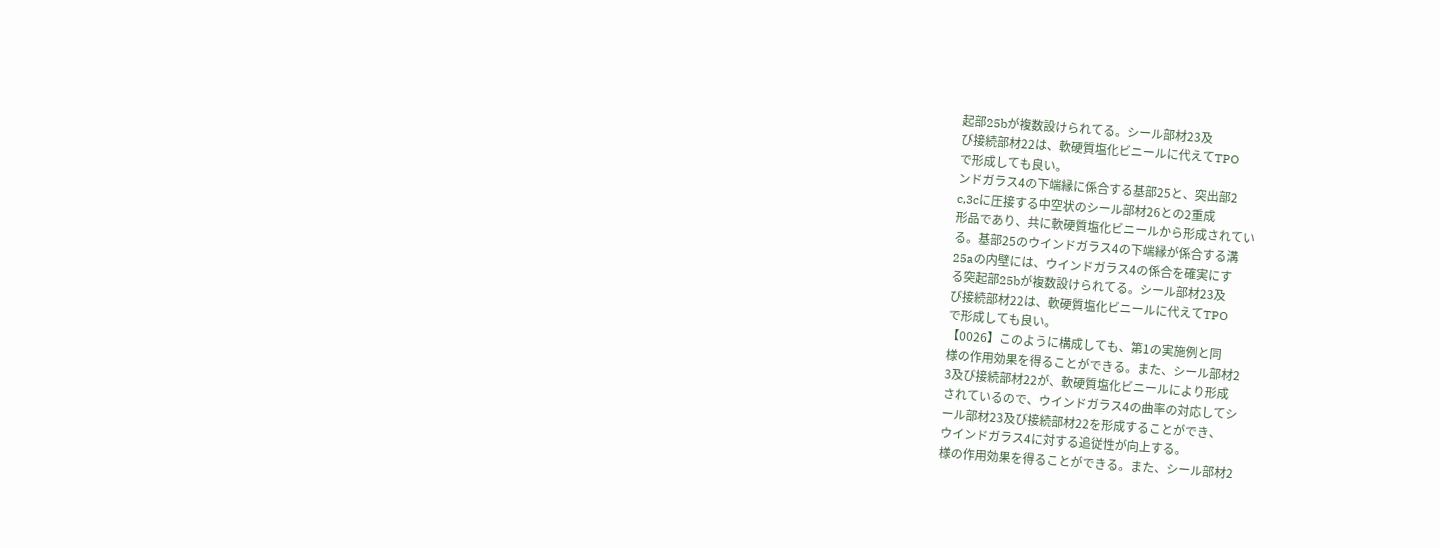起部25bが複数設けられてる。シール部材23及
び接続部材22は、軟硬質塩化ビニールに代えてTPO
で形成しても良い。
ンドガラス4の下端縁に係合する基部25と、突出部2
c,3cに圧接する中空状のシール部材26との2重成
形品であり、共に軟硬質塩化ビニールから形成されてい
る。基部25のウインドガラス4の下端縁が係合する溝
25aの内壁には、ウインドガラス4の係合を確実にす
る突起部25bが複数設けられてる。シール部材23及
び接続部材22は、軟硬質塩化ビニールに代えてTPO
で形成しても良い。
【0026】このように構成しても、第1の実施例と同
様の作用効果を得ることができる。また、シール部材2
3及び接続部材22が、軟硬質塩化ビニールにより形成
されているので、ウインドガラス4の曲率の対応してシ
ール部材23及び接続部材22を形成することができ、
ウインドガラス4に対する追従性が向上する。
様の作用効果を得ることができる。また、シール部材2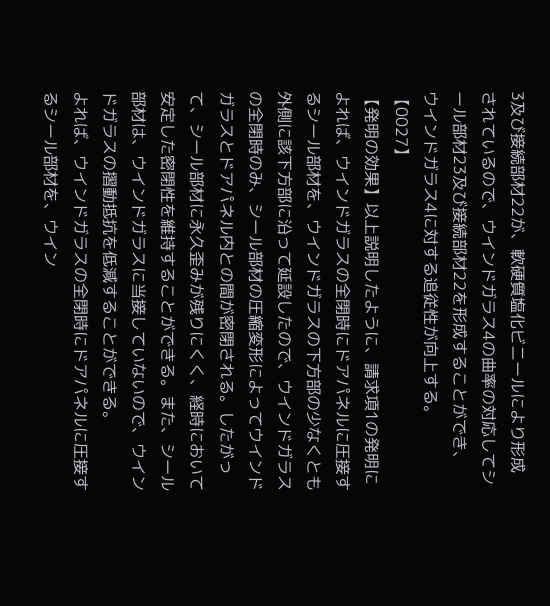3及び接続部材22が、軟硬質塩化ビニールにより形成
されているので、ウインドガラス4の曲率の対応してシ
ール部材23及び接続部材22を形成することができ、
ウインドガラス4に対する追従性が向上する。
【0027】
【発明の効果】以上説明したように、請求項1の発明に
よれば、ウインドガラスの全閉時にドアパネルに圧接す
るシール部材を、ウインドガラスの下方部の少なくとも
外側に該下方部に沿って延設したので、ウインドガラス
の全閉時のみ、シール部材の圧縮変形によってウインド
ガラスとドアパネル内との間が密閉される。したがっ
て、シール部材に永久歪みが残りにくく、経時において
安定した密閉性を維持することができる。また、シール
部材は、ウインドガラスに当接していないので、ウイン
ドガラスの摺動抵抗を低減することができる。
よれば、ウインドガラスの全閉時にドアパネルに圧接す
るシール部材を、ウイン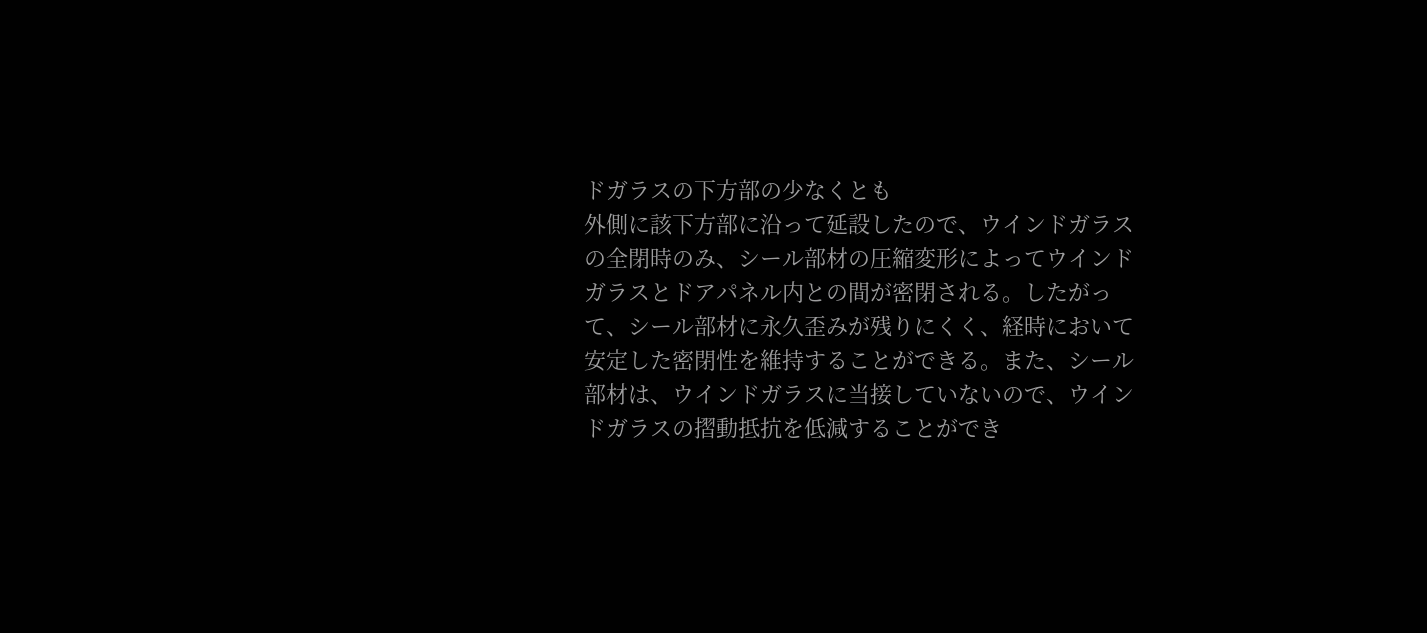ドガラスの下方部の少なくとも
外側に該下方部に沿って延設したので、ウインドガラス
の全閉時のみ、シール部材の圧縮変形によってウインド
ガラスとドアパネル内との間が密閉される。したがっ
て、シール部材に永久歪みが残りにくく、経時において
安定した密閉性を維持することができる。また、シール
部材は、ウインドガラスに当接していないので、ウイン
ドガラスの摺動抵抗を低減することができ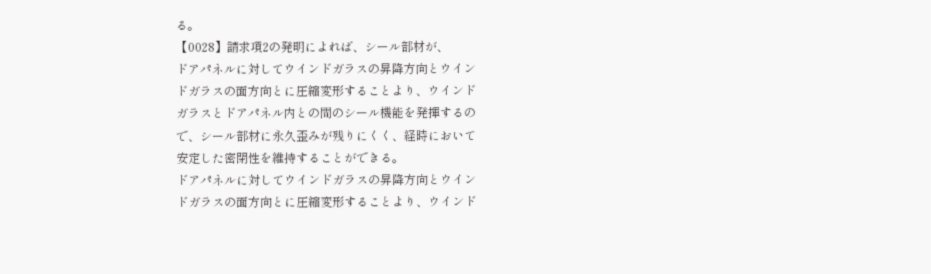る。
【0028】請求項2の発明によれば、シール部材が、
ドアパネルに対してウインドガラスの昇降方向とウイン
ドガラスの面方向とに圧縮変形することより、ウインド
ガラスとドアパネル内との間のシール機能を発揮するの
で、シール部材に永久歪みが残りにくく、経時において
安定した密閉性を維持することができる。
ドアパネルに対してウインドガラスの昇降方向とウイン
ドガラスの面方向とに圧縮変形することより、ウインド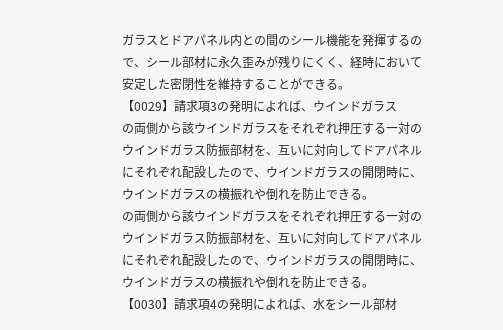ガラスとドアパネル内との間のシール機能を発揮するの
で、シール部材に永久歪みが残りにくく、経時において
安定した密閉性を維持することができる。
【0029】請求項3の発明によれば、ウインドガラス
の両側から該ウインドガラスをそれぞれ押圧する一対の
ウインドガラス防振部材を、互いに対向してドアパネル
にそれぞれ配設したので、ウインドガラスの開閉時に、
ウインドガラスの横振れや倒れを防止できる。
の両側から該ウインドガラスをそれぞれ押圧する一対の
ウインドガラス防振部材を、互いに対向してドアパネル
にそれぞれ配設したので、ウインドガラスの開閉時に、
ウインドガラスの横振れや倒れを防止できる。
【0030】請求項4の発明によれば、水をシール部材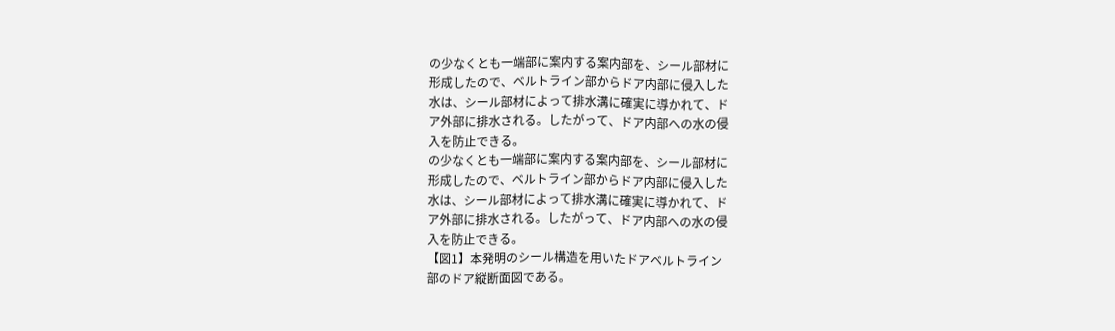の少なくとも一端部に案内する案内部を、シール部材に
形成したので、ベルトライン部からドア内部に侵入した
水は、シール部材によって排水溝に確実に導かれて、ド
ア外部に排水される。したがって、ドア内部への水の侵
入を防止できる。
の少なくとも一端部に案内する案内部を、シール部材に
形成したので、ベルトライン部からドア内部に侵入した
水は、シール部材によって排水溝に確実に導かれて、ド
ア外部に排水される。したがって、ドア内部への水の侵
入を防止できる。
【図1】本発明のシール構造を用いたドアベルトライン
部のドア縦断面図である。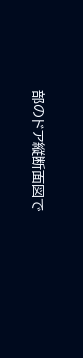部のドア縦断面図で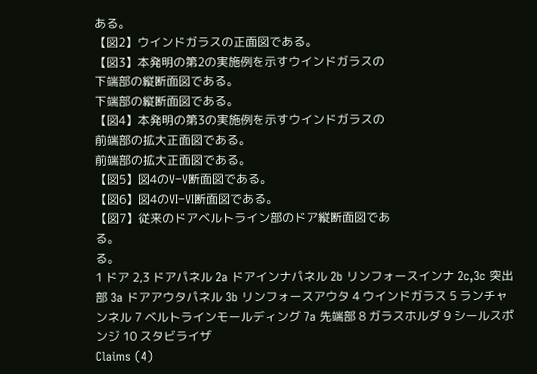ある。
【図2】ウインドガラスの正面図である。
【図3】本発明の第2の実施例を示すウインドガラスの
下端部の縦断面図である。
下端部の縦断面図である。
【図4】本発明の第3の実施例を示すウインドガラスの
前端部の拡大正面図である。
前端部の拡大正面図である。
【図5】図4のV−V断面図である。
【図6】図4のVI−VI断面図である。
【図7】従来のドアベルトライン部のドア縦断面図であ
る。
る。
1 ドア 2,3 ドアパネル 2a ドアインナパネル 2b リンフォースインナ 2c,3c 突出部 3a ドアアウタパネル 3b リンフォースアウタ 4 ウインドガラス 5 ランチャンネル 7 ベルトラインモールディング 7a 先端部 8 ガラスホルダ 9 シールスポンジ 10 スタビライザ
Claims (4)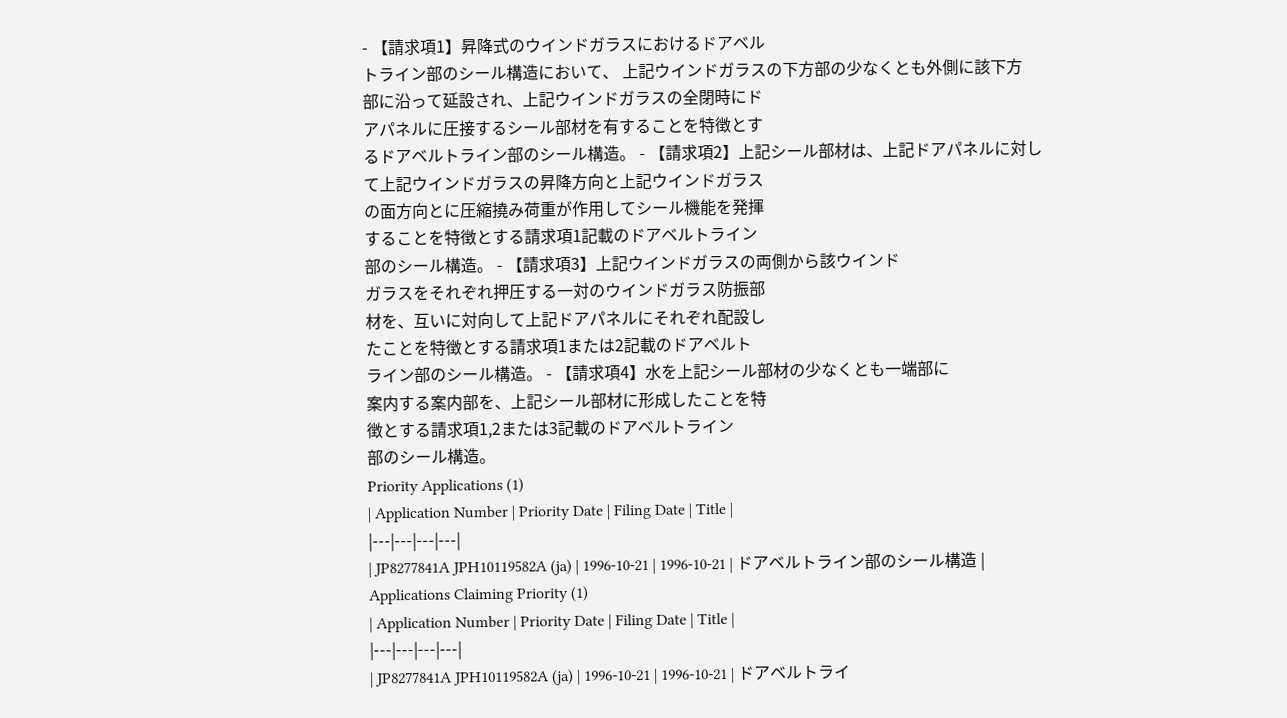- 【請求項1】昇降式のウインドガラスにおけるドアベル
トライン部のシール構造において、 上記ウインドガラスの下方部の少なくとも外側に該下方
部に沿って延設され、上記ウインドガラスの全閉時にド
アパネルに圧接するシール部材を有することを特徴とす
るドアベルトライン部のシール構造。 - 【請求項2】上記シール部材は、上記ドアパネルに対し
て上記ウインドガラスの昇降方向と上記ウインドガラス
の面方向とに圧縮撓み荷重が作用してシール機能を発揮
することを特徴とする請求項1記載のドアベルトライン
部のシール構造。 - 【請求項3】上記ウインドガラスの両側から該ウインド
ガラスをそれぞれ押圧する一対のウインドガラス防振部
材を、互いに対向して上記ドアパネルにそれぞれ配設し
たことを特徴とする請求項1または2記載のドアベルト
ライン部のシール構造。 - 【請求項4】水を上記シール部材の少なくとも一端部に
案内する案内部を、上記シール部材に形成したことを特
徴とする請求項1,2または3記載のドアベルトライン
部のシール構造。
Priority Applications (1)
| Application Number | Priority Date | Filing Date | Title |
|---|---|---|---|
| JP8277841A JPH10119582A (ja) | 1996-10-21 | 1996-10-21 | ドアベルトライン部のシール構造 |
Applications Claiming Priority (1)
| Application Number | Priority Date | Filing Date | Title |
|---|---|---|---|
| JP8277841A JPH10119582A (ja) | 1996-10-21 | 1996-10-21 | ドアベルトライ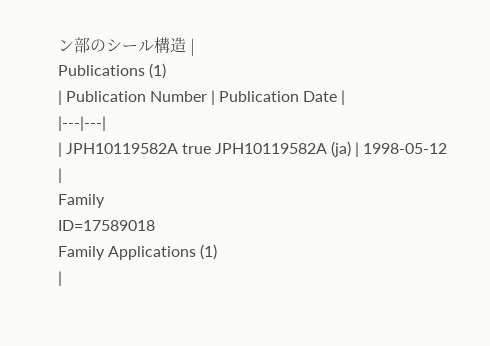ン部のシール構造 |
Publications (1)
| Publication Number | Publication Date |
|---|---|
| JPH10119582A true JPH10119582A (ja) | 1998-05-12 |
Family
ID=17589018
Family Applications (1)
|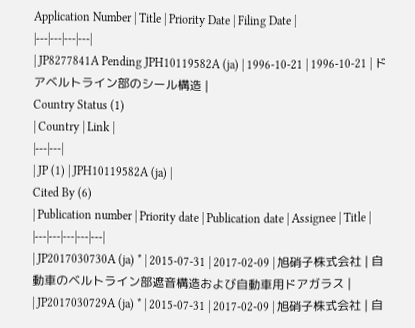Application Number | Title | Priority Date | Filing Date |
|---|---|---|---|
| JP8277841A Pending JPH10119582A (ja) | 1996-10-21 | 1996-10-21 | ドアベルトライン部のシール構造 |
Country Status (1)
| Country | Link |
|---|---|
| JP (1) | JPH10119582A (ja) |
Cited By (6)
| Publication number | Priority date | Publication date | Assignee | Title |
|---|---|---|---|---|
| JP2017030730A (ja) * | 2015-07-31 | 2017-02-09 | 旭硝子株式会社 | 自動車のベルトライン部遮音構造および自動車用ドアガラス |
| JP2017030729A (ja) * | 2015-07-31 | 2017-02-09 | 旭硝子株式会社 | 自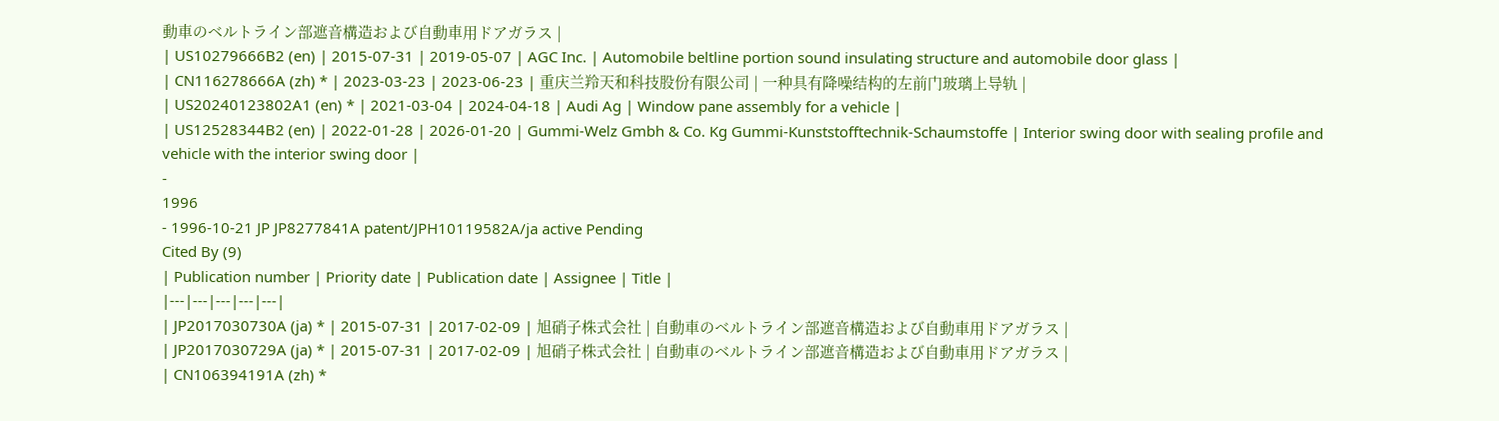動車のベルトライン部遮音構造および自動車用ドアガラス |
| US10279666B2 (en) | 2015-07-31 | 2019-05-07 | AGC Inc. | Automobile beltline portion sound insulating structure and automobile door glass |
| CN116278666A (zh) * | 2023-03-23 | 2023-06-23 | 重庆兰羚天和科技股份有限公司 | 一种具有降噪结构的左前门玻璃上导轨 |
| US20240123802A1 (en) * | 2021-03-04 | 2024-04-18 | Audi Ag | Window pane assembly for a vehicle |
| US12528344B2 (en) | 2022-01-28 | 2026-01-20 | Gummi-Welz Gmbh & Co. Kg Gummi-Kunststofftechnik-Schaumstoffe | Interior swing door with sealing profile and vehicle with the interior swing door |
-
1996
- 1996-10-21 JP JP8277841A patent/JPH10119582A/ja active Pending
Cited By (9)
| Publication number | Priority date | Publication date | Assignee | Title |
|---|---|---|---|---|
| JP2017030730A (ja) * | 2015-07-31 | 2017-02-09 | 旭硝子株式会社 | 自動車のベルトライン部遮音構造および自動車用ドアガラス |
| JP2017030729A (ja) * | 2015-07-31 | 2017-02-09 | 旭硝子株式会社 | 自動車のベルトライン部遮音構造および自動車用ドアガラス |
| CN106394191A (zh) *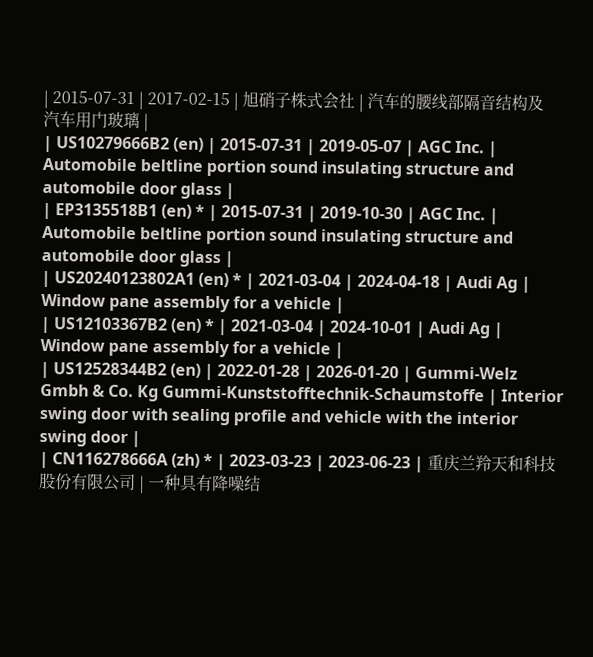| 2015-07-31 | 2017-02-15 | 旭硝子株式会社 | 汽车的腰线部隔音结构及汽车用门玻璃 |
| US10279666B2 (en) | 2015-07-31 | 2019-05-07 | AGC Inc. | Automobile beltline portion sound insulating structure and automobile door glass |
| EP3135518B1 (en) * | 2015-07-31 | 2019-10-30 | AGC Inc. | Automobile beltline portion sound insulating structure and automobile door glass |
| US20240123802A1 (en) * | 2021-03-04 | 2024-04-18 | Audi Ag | Window pane assembly for a vehicle |
| US12103367B2 (en) * | 2021-03-04 | 2024-10-01 | Audi Ag | Window pane assembly for a vehicle |
| US12528344B2 (en) | 2022-01-28 | 2026-01-20 | Gummi-Welz Gmbh & Co. Kg Gummi-Kunststofftechnik-Schaumstoffe | Interior swing door with sealing profile and vehicle with the interior swing door |
| CN116278666A (zh) * | 2023-03-23 | 2023-06-23 | 重庆兰羚天和科技股份有限公司 | 一种具有降噪结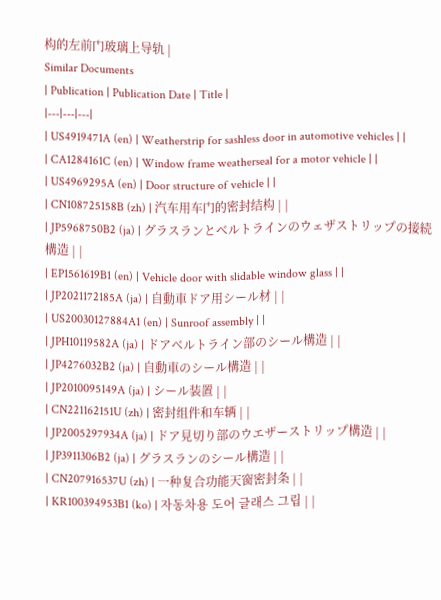构的左前门玻璃上导轨 |
Similar Documents
| Publication | Publication Date | Title |
|---|---|---|
| US4919471A (en) | Weatherstrip for sashless door in automotive vehicles | |
| CA1284161C (en) | Window frame weatherseal for a motor vehicle | |
| US4969295A (en) | Door structure of vehicle | |
| CN108725158B (zh) | 汽车用车门的密封结构 | |
| JP5968750B2 (ja) | グラスランとベルトラインのウェザストリップの接続構造 | |
| EP1561619B1 (en) | Vehicle door with slidable window glass | |
| JP2021172185A (ja) | 自動車ドア用シール材 | |
| US20030127884A1 (en) | Sunroof assembly | |
| JPH10119582A (ja) | ドアベルトライン部のシール構造 | |
| JP4276032B2 (ja) | 自動車のシール構造 | |
| JP2010095149A (ja) | シール装置 | |
| CN221162151U (zh) | 密封组件和车辆 | |
| JP2005297934A (ja) | ドア見切り部のウエザーストリップ構造 | |
| JP3911306B2 (ja) | グラスランのシール構造 | |
| CN207916537U (zh) | 一种复合功能天窗密封条 | |
| KR100394953B1 (ko) | 자동차용 도어 글래스 그립 | |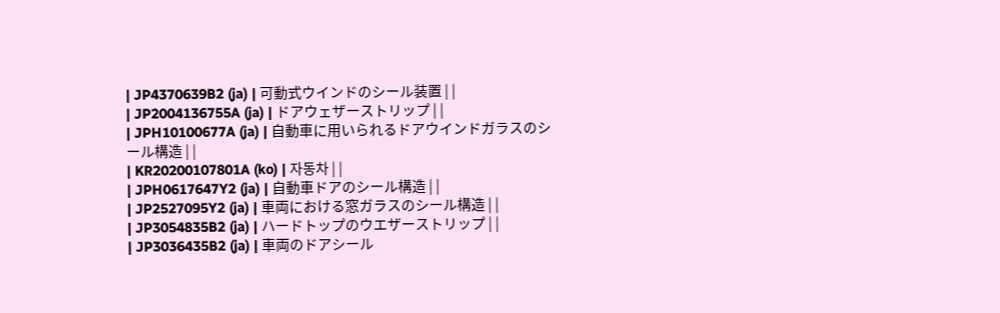| JP4370639B2 (ja) | 可動式ウインドのシール装置 | |
| JP2004136755A (ja) | ドアウェザーストリップ | |
| JPH10100677A (ja) | 自動車に用いられるドアウインドガラスのシール構造 | |
| KR20200107801A (ko) | 자동차 | |
| JPH0617647Y2 (ja) | 自動車ドアのシール構造 | |
| JP2527095Y2 (ja) | 車両における窓ガラスのシール構造 | |
| JP3054835B2 (ja) | ハードトップのウエザーストリップ | |
| JP3036435B2 (ja) | 車両のドアシール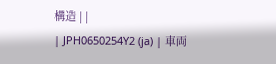構造 | |
| JPH0650254Y2 (ja) | 車両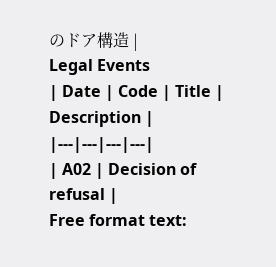のドア構造 |
Legal Events
| Date | Code | Title | Description |
|---|---|---|---|
| A02 | Decision of refusal |
Free format text: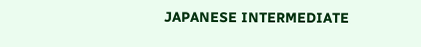JAPANESE INTERMEDIATE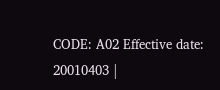CODE: A02 Effective date: 20010403 |